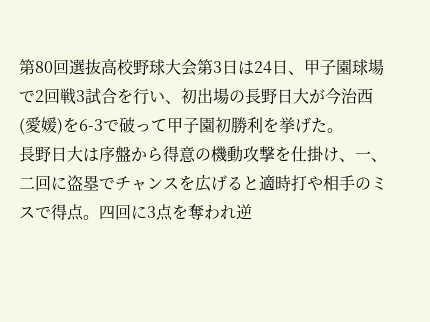第80回選抜高校野球大会第3日は24日、甲子園球場で2回戦3試合を行い、初出場の長野日大が今治西(愛媛)を6-3で破って甲子園初勝利を挙げた。
長野日大は序盤から得意の機動攻撃を仕掛け、一、二回に盗塁でチャンスを広げると適時打や相手のミスで得点。四回に3点を奪われ逆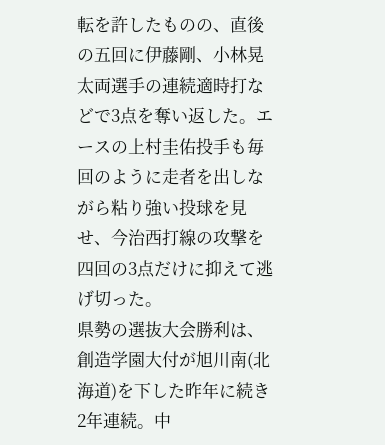転を許したものの、直後の五回に伊藤剛、小林晃太両選手の連続適時打などで3点を奪い返した。エースの上村圭佑投手も毎回のように走者を出しながら粘り強い投球を見せ、今治西打線の攻撃を四回の3点だけに抑えて逃げ切った。
県勢の選抜大会勝利は、創造学園大付が旭川南(北海道)を下した昨年に続き2年連続。中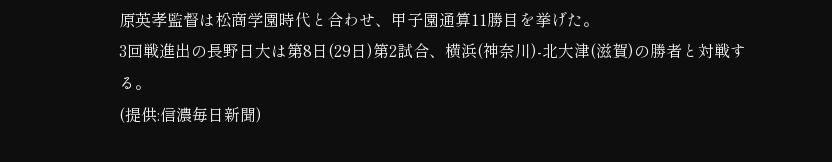原英孝監督は松商学園時代と合わせ、甲子園通算11勝目を挙げた。
3回戦進出の長野日大は第8日(29日)第2試合、横浜(神奈川)-北大津(滋賀)の勝者と対戦する。
(提供:信濃毎日新聞)